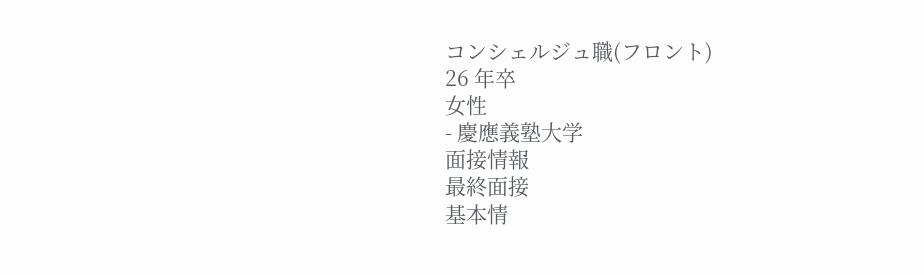コンシェルジュ職(フロント)
26 年卒
女性
- 慶應義塾大学
面接情報
最終面接
基本情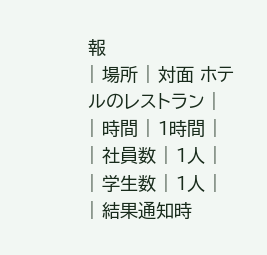報
| 場所 | 対面 ホテルのレストラン |
| 時間 | 1時間 |
| 社員数 | 1人 |
| 学生数 | 1人 |
| 結果通知時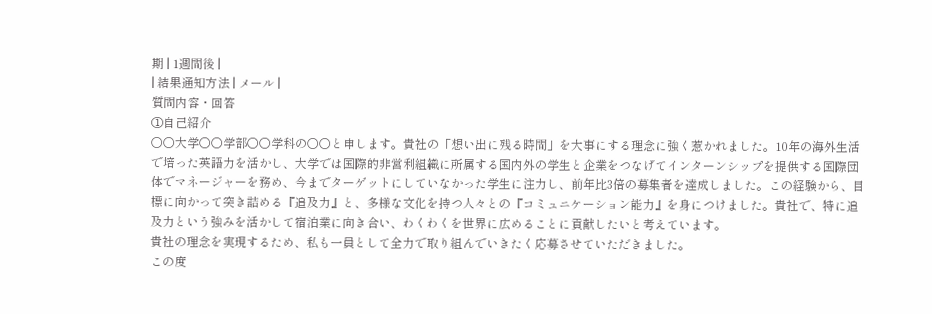期 | 1週間後 |
| 結果通知方法 | メール |
質問内容・回答
①自己紹介
○○大学○○学部○○学科の○○と申します。貴社の「想い出に残る時間」を大事にする理念に強く惹かれました。10年の海外生活で培った英語力を活かし、大学では国際的非営利組織に所属する国内外の学生と企業をつなげてインターンシップを提供する国際団体でマネージャーを務め、今までターゲットにしていなかった学生に注力し、前年比3倍の募集者を達成しました。この経験から、目標に向かって突き詰める『追及力』と、多様な文化を持つ人々との『コミュニケーション能力』を身につけました。貴社で、特に追及力という強みを活かして宿泊業に向き合い、わくわくを世界に広めることに貢献したいと考えています。
貴社の理念を実現するため、私も一員として全力で取り組んでいきたく応募させていただきました。
この度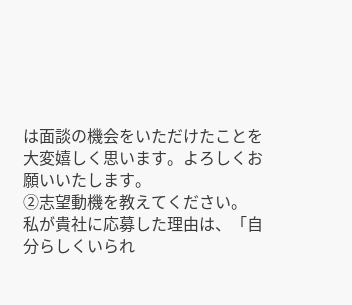は面談の機会をいただけたことを大変嬉しく思います。よろしくお願いいたします。
②志望動機を教えてください。
私が貴社に応募した理由は、「自分らしくいられ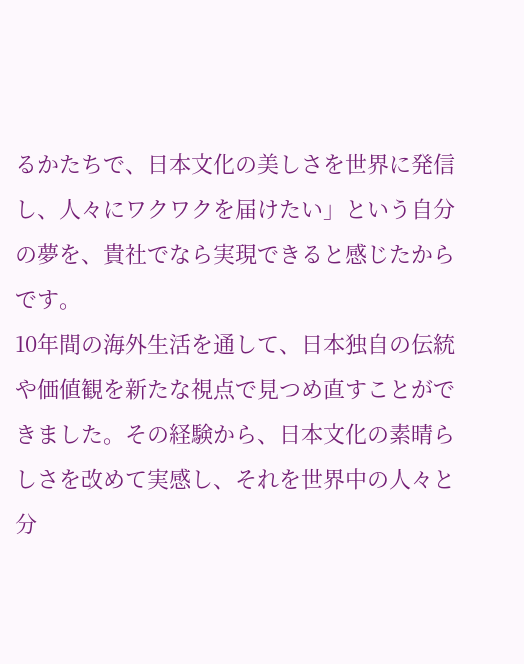るかたちで、日本文化の美しさを世界に発信し、人々にワクワクを届けたい」という自分の夢を、貴社でなら実現できると感じたからです。
10年間の海外生活を通して、日本独自の伝統や価値観を新たな視点で見つめ直すことができました。その経験から、日本文化の素晴らしさを改めて実感し、それを世界中の人々と分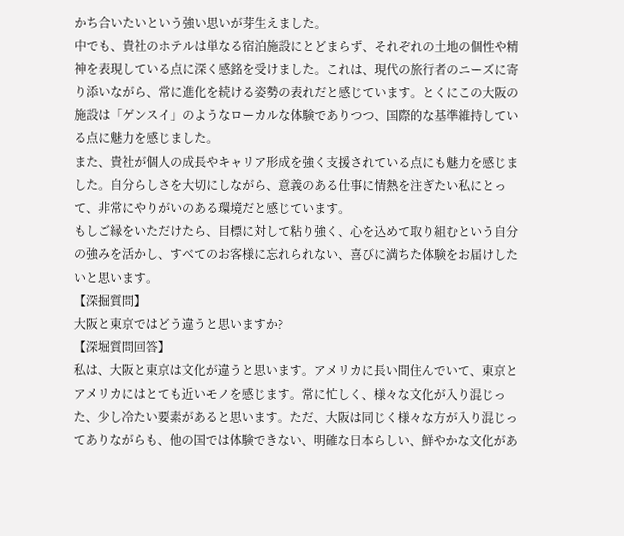かち合いたいという強い思いが芽生えました。
中でも、貴社のホテルは単なる宿泊施設にとどまらず、それぞれの土地の個性や精神を表現している点に深く感銘を受けました。これは、現代の旅行者のニーズに寄り添いながら、常に進化を続ける姿勢の表れだと感じています。とくにこの大阪の施設は「ゲンスイ」のようなローカルな体験でありつつ、国際的な基準維持している点に魅力を感じました。
また、貴社が個人の成長やキャリア形成を強く支援されている点にも魅力を感じました。自分らしさを大切にしながら、意義のある仕事に情熱を注ぎたい私にとって、非常にやりがいのある環境だと感じています。
もしご縁をいただけたら、目標に対して粘り強く、心を込めて取り組むという自分の強みを活かし、すべてのお客様に忘れられない、喜びに満ちた体験をお届けしたいと思います。
【深掘質問】
大阪と東京ではどう違うと思いますか?
【深堀質問回答】
私は、大阪と東京は文化が違うと思います。アメリカに長い間住んでいて、東京とアメリカにはとても近いモノを感じます。常に忙しく、様々な文化が入り混じった、少し冷たい要素があると思います。ただ、大阪は同じく様々な方が入り混じってありながらも、他の国では体験できない、明確な日本らしい、鮮やかな文化があ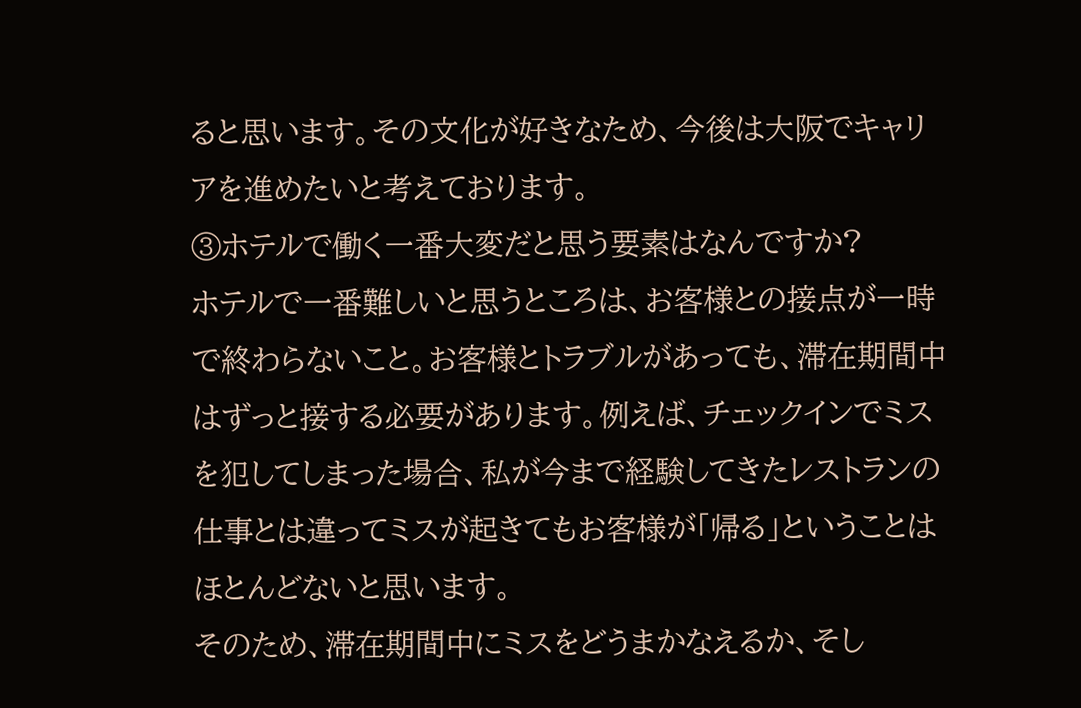ると思います。その文化が好きなため、今後は大阪でキャリアを進めたいと考えております。
③ホテルで働く一番大変だと思う要素はなんですか?
ホテルで一番難しいと思うところは、お客様との接点が一時で終わらないこと。お客様とトラブルがあっても、滞在期間中はずっと接する必要があります。例えば、チェックインでミスを犯してしまった場合、私が今まで経験してきたレストランの仕事とは違ってミスが起きてもお客様が「帰る」ということはほとんどないと思います。
そのため、滞在期間中にミスをどうまかなえるか、そし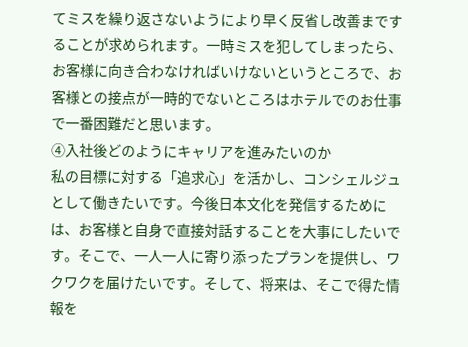てミスを繰り返さないようにより早く反省し改善まですることが求められます。一時ミスを犯してしまったら、お客様に向き合わなければいけないというところで、お客様との接点が一時的でないところはホテルでのお仕事で一番困難だと思います。
④入社後どのようにキャリアを進みたいのか
私の目標に対する「追求心」を活かし、コンシェルジュとして働きたいです。今後日本文化を発信するためには、お客様と自身で直接対話することを大事にしたいです。そこで、一人一人に寄り添ったプランを提供し、ワクワクを届けたいです。そして、将来は、そこで得た情報を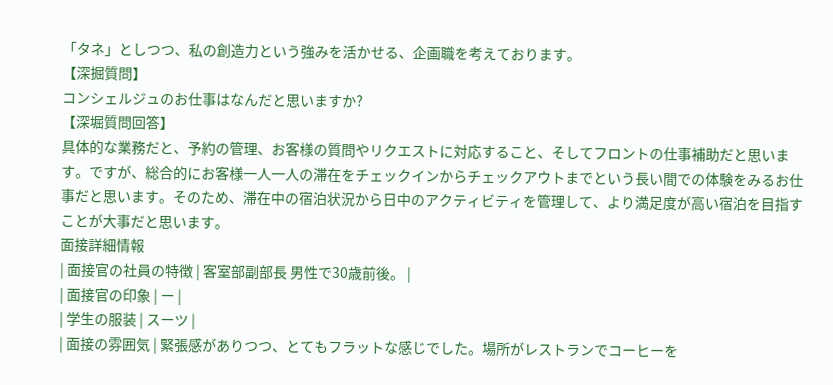「タネ」としつつ、私の創造力という強みを活かせる、企画職を考えております。
【深掘質問】
コンシェルジュのお仕事はなんだと思いますか?
【深堀質問回答】
具体的な業務だと、予約の管理、お客様の質問やリクエストに対応すること、そしてフロントの仕事補助だと思います。ですが、総合的にお客様一人一人の滞在をチェックインからチェックアウトまでという長い間での体験をみるお仕事だと思います。そのため、滞在中の宿泊状況から日中のアクティビティを管理して、より満足度が高い宿泊を目指すことが大事だと思います。
面接詳細情報
| 面接官の社員の特徴 | 客室部副部長 男性で30歳前後。 |
| 面接官の印象 | ー |
| 学生の服装 | スーツ |
| 面接の雰囲気 | 緊張感がありつつ、とてもフラットな感じでした。場所がレストランでコーヒーを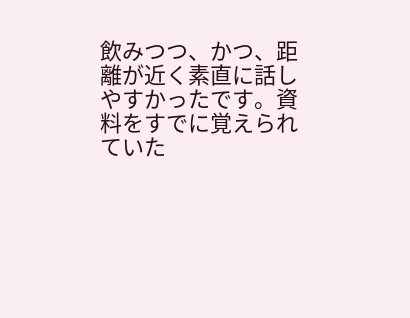飲みつつ、かつ、距離が近く素直に話しやすかったです。資料をすでに覚えられていた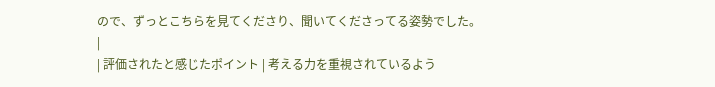ので、ずっとこちらを見てくださり、聞いてくださってる姿勢でした。 |
| 評価されたと感じたポイント | 考える力を重視されているよう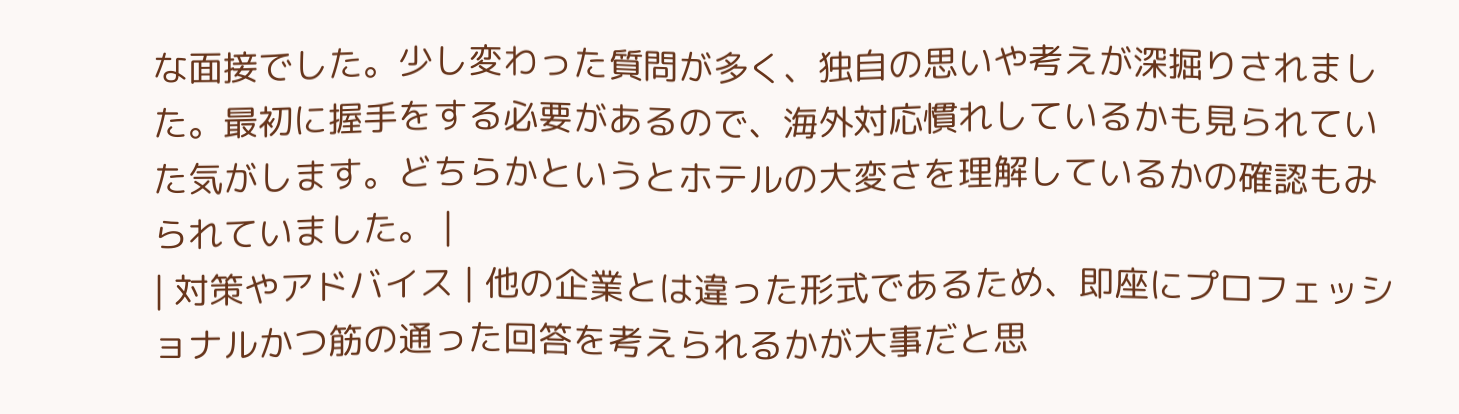な面接でした。少し変わった質問が多く、独自の思いや考えが深掘りされました。最初に握手をする必要があるので、海外対応慣れしているかも見られていた気がします。どちらかというとホテルの大変さを理解しているかの確認もみられていました。 |
| 対策やアドバイス | 他の企業とは違った形式であるため、即座にプロフェッショナルかつ筋の通った回答を考えられるかが大事だと思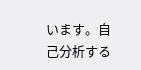います。自己分析する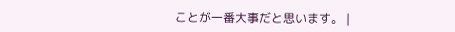ことが一番大事だと思います。 |